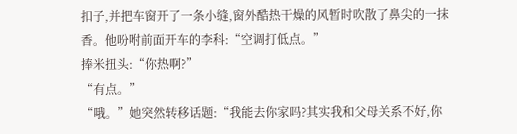扣子,并把车窗开了一条小缝,窗外酷热干燥的风暂时吹散了鼻尖的一抹香。他吩咐前面开车的李科:“空调打低点。”
捧米扭头:“你热啊?”
“有点。”
“哦。”她突然转移话题:“我能去你家吗?其实我和父母关系不好,你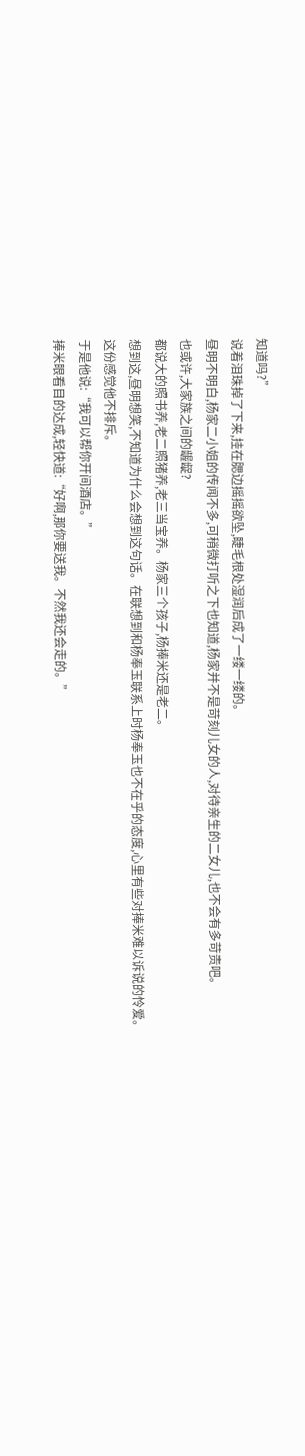知道吗?”
说着泪珠掉了下来,挂在腮边摇摇欲坠,睫毛根处湿润后成了一缕一缕的。
昼明不明白,杨家二小姐的传闻不多,可稍微打听之下也知道,杨家并不是苛刻儿女的人,对待亲生的二女儿,也不会有多苛责吧。
也或许,大家族之间的龌龊?
都说大的照书养,老二照猪养,老三当宝养。杨家三个孩子,杨捧米还是老二。
想到这,昼明想笑,不知道为什么会想到这句话。在联想到和杨奉玉联系上时杨奉玉也不在乎的态度,心里有些对捧米难以诉说的怜爱。
这份感觉他不排斥。
于是他说:“我可以帮你开间酒店。”
捧米眼看目的达成,轻快道:“好啊,那你要送我。不然我还会走的。”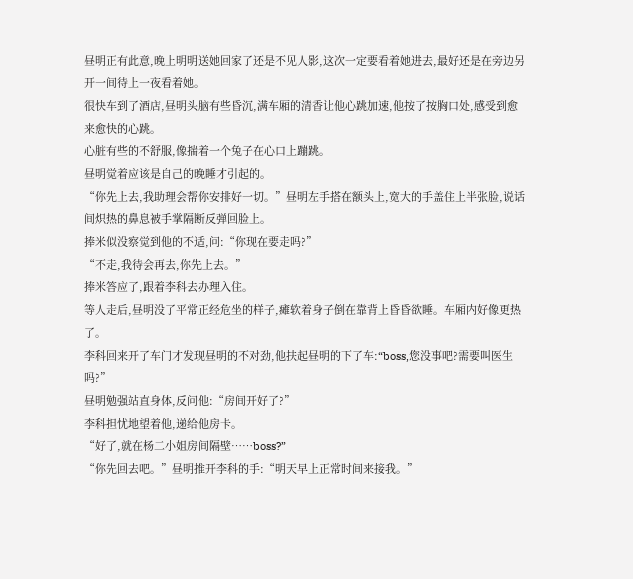昼明正有此意,晚上明明送她回家了还是不见人影,这次一定要看着她进去,最好还是在旁边另开一间待上一夜看着她。
很快车到了酒店,昼明头脑有些昏沉,满车厢的清香让他心跳加速,他按了按胸口处,感受到愈来愈快的心跳。
心脏有些的不舒服,像揣着一个兔子在心口上蹦跳。
昼明觉着应该是自己的晚睡才引起的。
“你先上去,我助理会帮你安排好一切。”昼明左手搭在额头上,宽大的手盖住上半张脸,说话间炽热的鼻息被手掌隔断反弹回脸上。
捧米似没察觉到他的不适,问:“你现在要走吗?”
“不走,我待会再去,你先上去。”
捧米答应了,跟着李科去办理入住。
等人走后,昼明没了平常正经危坐的样子,瘫软着身子倒在靠背上昏昏欲睡。车厢内好像更热了。
李科回来开了车门才发现昼明的不对劲,他扶起昼明的下了车:“boss,您没事吧?需要叫医生吗?”
昼明勉强站直身体,反问他:“房间开好了?”
李科担忧地望着他,递给他房卡。
“好了,就在杨二小姐房间隔壁……boss?”
“你先回去吧。”昼明推开李科的手:“明天早上正常时间来接我。”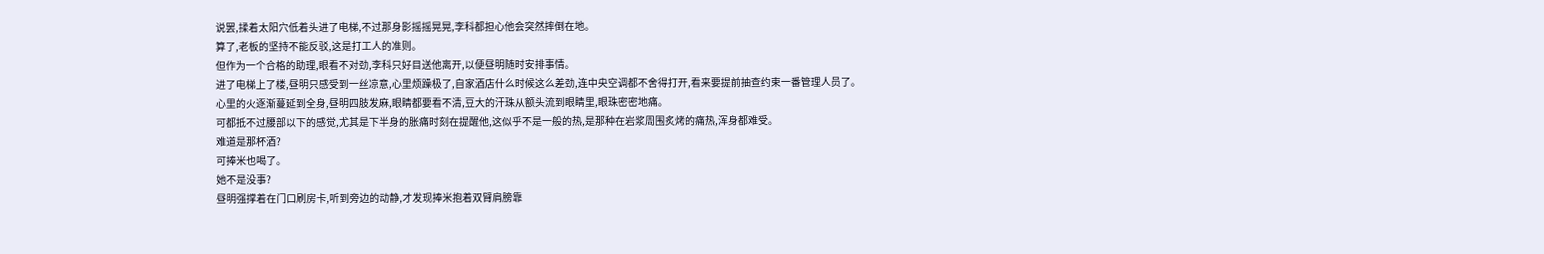说罢,揉着太阳穴低着头进了电梯,不过那身影摇摇晃晃,李科都担心他会突然摔倒在地。
算了,老板的坚持不能反驳,这是打工人的准则。
但作为一个合格的助理,眼看不对劲,李科只好目送他离开,以便昼明随时安排事情。
进了电梯上了楼,昼明只感受到一丝凉意,心里烦躁极了,自家酒店什么时候这么差劲,连中央空调都不舍得打开,看来要提前抽查约束一番管理人员了。
心里的火逐渐蔓延到全身,昼明四肢发麻,眼睛都要看不清,豆大的汗珠从额头流到眼睛里,眼珠密密地痛。
可都抵不过腰部以下的感觉,尤其是下半身的胀痛时刻在提醒他,这似乎不是一般的热,是那种在岩浆周围炙烤的痛热,浑身都难受。
难道是那杯酒?
可捧米也喝了。
她不是没事?
昼明强撑着在门口刷房卡,听到旁边的动静,才发现捧米抱着双臂肩膀靠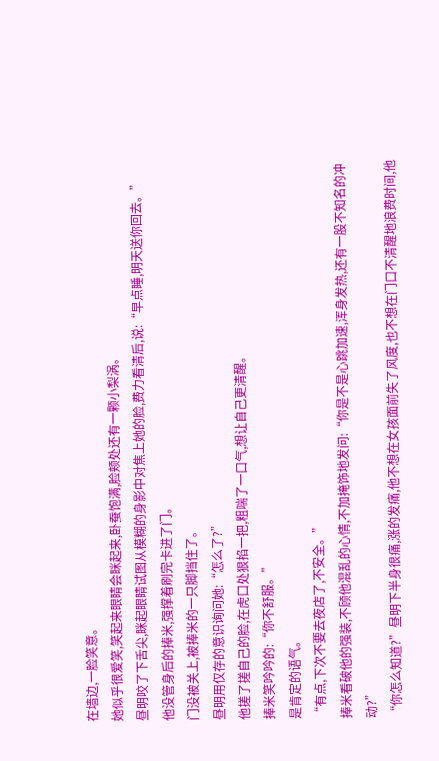在墙边,一脸笑意。
她似乎很爱笑,笑起来眼睛会眯起来,卧蚕饱满,脸颊处还有一颗小梨涡。
昼明咬了下舌尖,眯起眼睛试图从模糊的身影中对焦上她的脸,费力看清后,说:“早点睡,明天送你回去。”
他没管身后的捧米,强撑着刷完卡进了门。
门没被关上,被捧米的一只脚挡住了。
昼明用仅存的意识询问她:“怎么了?”
他搓了搓自己的脸,在虎口处狠掐一把,粗喘了一口气,想让自己更清醒。
捧米笑吟吟的:“你不舒服。”
是肯定的语气。
“有点,下次不要去夜店了,不安全。”
捧米看破他的强装,不顾他混乱的心情,不加掩饰地发问:“你是不是心跳加速,浑身发热,还有一股不知名的冲动?”
“你怎么知道?”昼明下半身很痛,涨的发痛,他不想在女孩面前失了风度,也不想在门口不清醒地浪费时间,他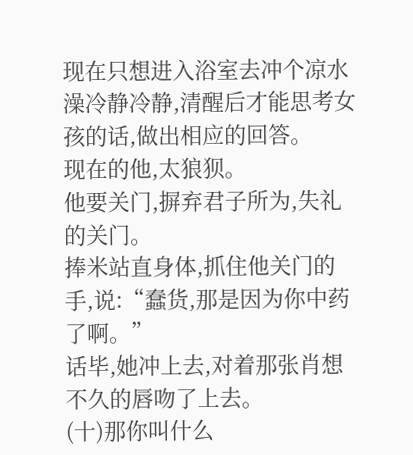现在只想进入浴室去冲个凉水澡冷静冷静,清醒后才能思考女孩的话,做出相应的回答。
现在的他,太狼狈。
他要关门,摒弃君子所为,失礼的关门。
捧米站直身体,抓住他关门的手,说:“蠢货,那是因为你中药了啊。”
话毕,她冲上去,对着那张肖想不久的唇吻了上去。
(十)那你叫什么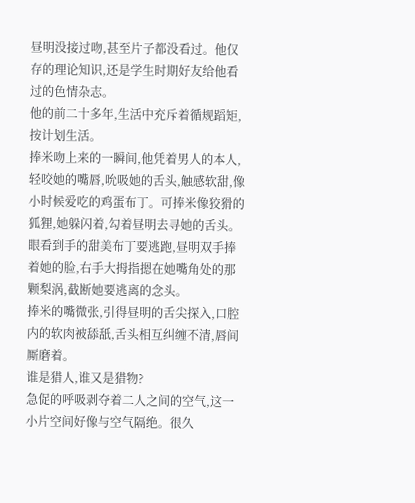昼明没接过吻,甚至片子都没看过。他仅存的理论知识,还是学生时期好友给他看过的色情杂志。
他的前二十多年,生活中充斥着循规蹈矩,按计划生活。
捧米吻上来的一瞬间,他凭着男人的本人,轻咬她的嘴唇,吮吸她的舌头,触感软甜,像小时候爱吃的鸡蛋布丁。可捧米像狡猾的狐狸,她躲闪着,勾着昼明去寻她的舌头。
眼看到手的甜美布丁要逃跑,昼明双手捧着她的脸,右手大拇指摁在她嘴角处的那颗梨涡,截断她要逃离的念头。
捧米的嘴微张,引得昼明的舌尖探入,口腔内的软肉被舔舐,舌头相互纠缠不清,唇间厮磨着。
谁是猎人,谁又是猎物?
急促的呼吸剥夺着二人之间的空气,这一小片空间好像与空气隔绝。很久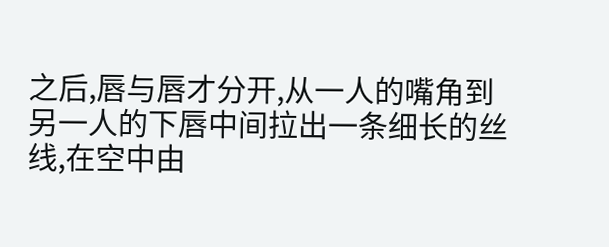之后,唇与唇才分开,从一人的嘴角到另一人的下唇中间拉出一条细长的丝线,在空中由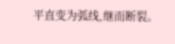平直变为弧线,继而断裂。